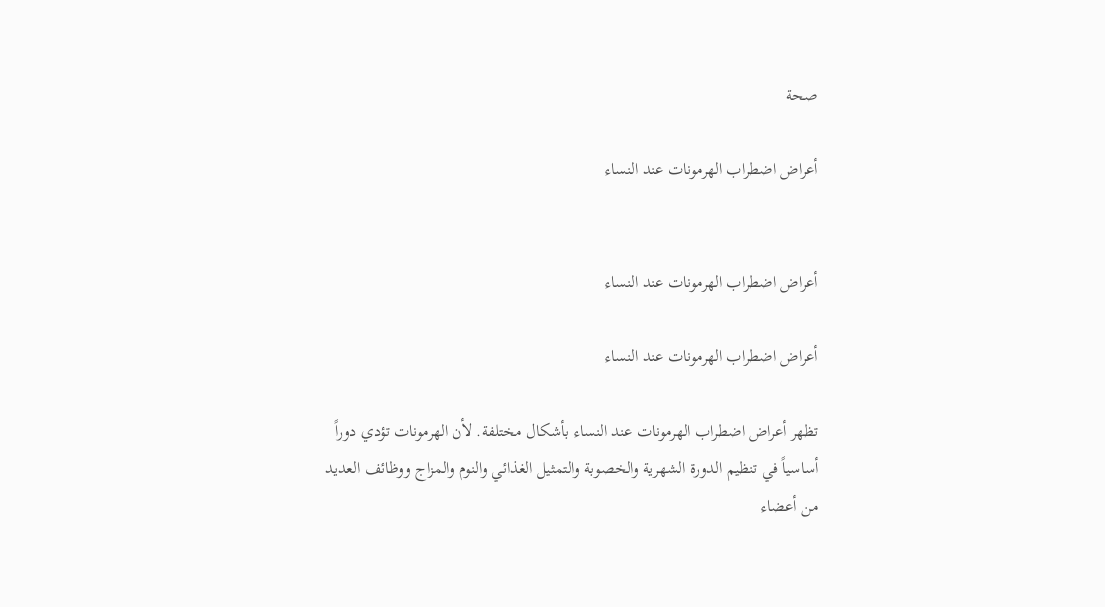صحة

أعراض اضطراب الهرمونات عند النساء


أعراض اضطراب الهرمونات عند النساء

أعراض اضطراب الهرمونات عند النساء

تظهر أعراض اضطراب الهرمونات عند النساء بأشكال مختلفة. لأن الهرمونات تؤدي دوراً أساسياً في تنظيم الدورة الشهرية والخصوبة والتمثيل الغذائي والنوم والمزاج ووظائف العديد من أعضاء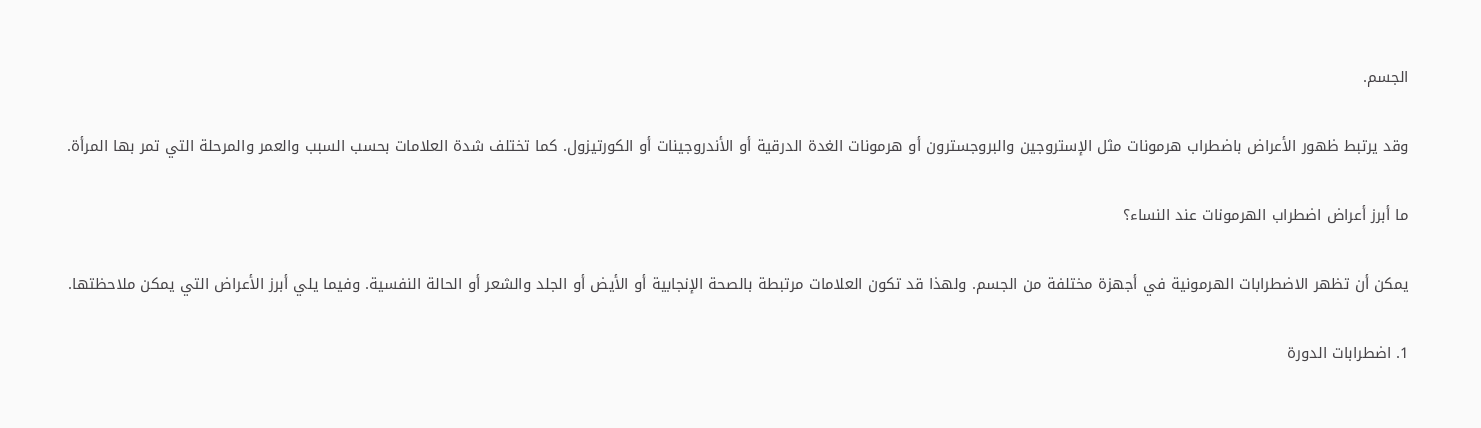الجسم.

وقد يرتبط ظهور الأعراض باضطراب هرمونات مثل الإستروجين والبروجسترون أو هرمونات الغدة الدرقية أو الأندروجينات أو الكورتيزول. كما تختلف شدة العلامات بحسب السبب والعمر والمرحلة التي تمر بها المرأة.

ما أبرز أعراض اضطراب الهرمونات عند النساء؟

يمكن أن تظهر الاضطرابات الهرمونية في أجهزة مختلفة من الجسم. ولهذا قد تكون العلامات مرتبطة بالصحة الإنجابية أو الأيض أو الجلد والشعر أو الحالة النفسية. وفيما يلي أبرز الأعراض التي يمكن ملاحظتها.

1. اضطرابات الدورة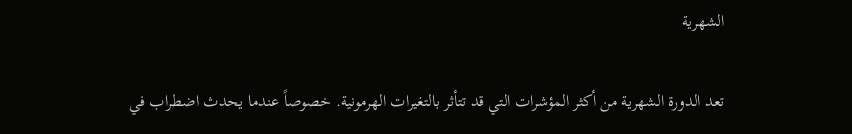الشهرية

تعد الدورة الشهرية من أكثر المؤشرات التي قد تتأثر بالتغيرات الهرمونية. خصوصاً عندما يحدث اضطراب في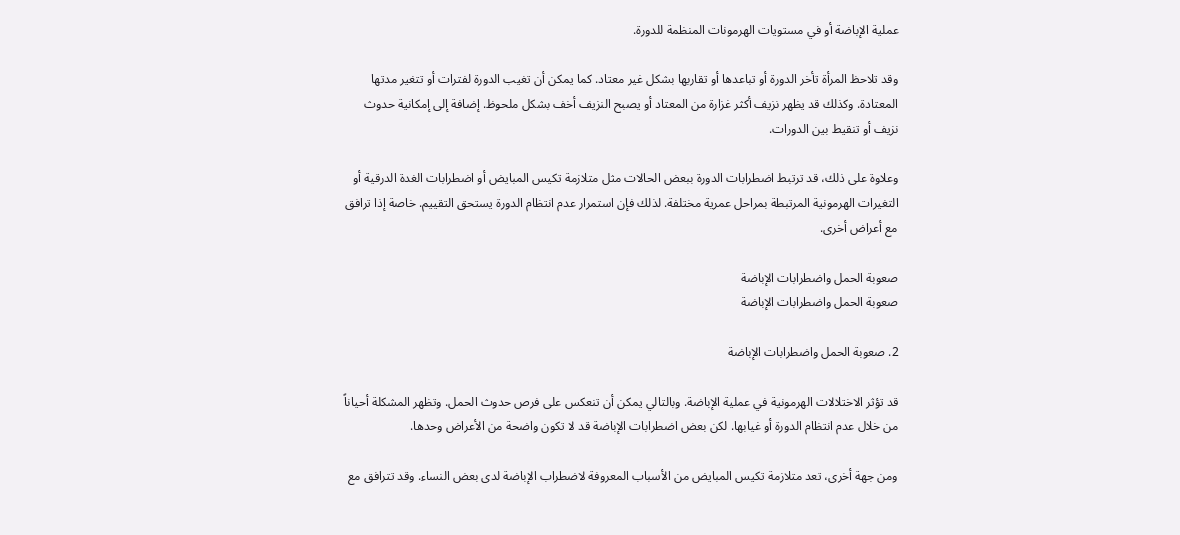عملية الإباضة أو في مستويات الهرمونات المنظمة للدورة.

وقد تلاحظ المرأة تأخر الدورة أو تباعدها أو تقاربها بشكل غير معتاد. كما يمكن أن تغيب الدورة لفترات أو تتغير مدتها المعتادة. وكذلك قد يظهر نزيف أكثر غزارة من المعتاد أو يصبح النزيف أخف بشكل ملحوظ. إضافة إلى إمكانية حدوث نزيف أو تنقيط بين الدورات.

وعلاوة على ذلك، قد ترتبط اضطرابات الدورة ببعض الحالات مثل متلازمة تكيس المبايض أو اضطرابات الغدة الدرقية أو التغيرات الهرمونية المرتبطة بمراحل عمرية مختلفة. لذلك فإن استمرار عدم انتظام الدورة يستحق التقييم. خاصة إذا ترافق مع أعراض أخرى.

صعوبة الحمل واضطرابات الإباضة
صعوبة الحمل واضطرابات الإباضة

2. صعوبة الحمل واضطرابات الإباضة

قد تؤثر الاختلالات الهرمونية في عملية الإباضة. وبالتالي يمكن أن تنعكس على فرص حدوث الحمل. وتظهر المشكلة أحياناً من خلال عدم انتظام الدورة أو غيابها. لكن بعض اضطرابات الإباضة قد لا تكون واضحة من الأعراض وحدها.

ومن جهة أخرى، تعد متلازمة تكيس المبايض من الأسباب المعروفة لاضطراب الإباضة لدى بعض النساء. وقد تترافق مع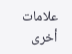علامات أخرى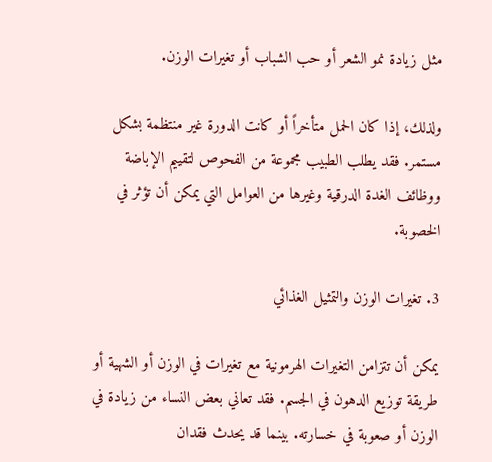مثل زيادة نمو الشعر أو حب الشباب أو تغيرات الوزن.

ولذلك، إذا كان الحمل متأخراً أو كانت الدورة غير منتظمة بشكل مستمر. فقد يطلب الطبيب مجموعة من الفحوص لتقييم الإباضة ووظائف الغدة الدرقية وغيرها من العوامل التي يمكن أن تؤثر في الخصوبة.

3. تغيرات الوزن والتمثيل الغذائي

يمكن أن تتزامن التغيرات الهرمونية مع تغيرات في الوزن أو الشهية أو طريقة توزيع الدهون في الجسم. فقد تعاني بعض النساء من زيادة في الوزن أو صعوبة في خسارته. بينما قد يحدث فقدان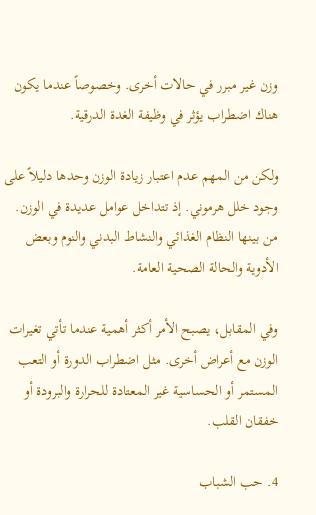وزن غير مبرر في حالات أخرى. وخصوصاً عندما يكون هناك اضطراب يؤثر في وظيفة الغدة الدرقية.

ولكن من المهم عدم اعتبار زيادة الوزن وحدها دليلاً على وجود خلل هرموني. إذ تتداخل عوامل عديدة في الوزن. من بينها النظام الغذائي والنشاط البدني والنوم وبعض الأدوية والحالة الصحية العامة.

وفي المقابل، يصبح الأمر أكثر أهمية عندما تأتي تغيرات الوزن مع أعراض أخرى. مثل اضطراب الدورة أو التعب المستمر أو الحساسية غير المعتادة للحرارة والبرودة أو خفقان القلب.

4. حب الشباب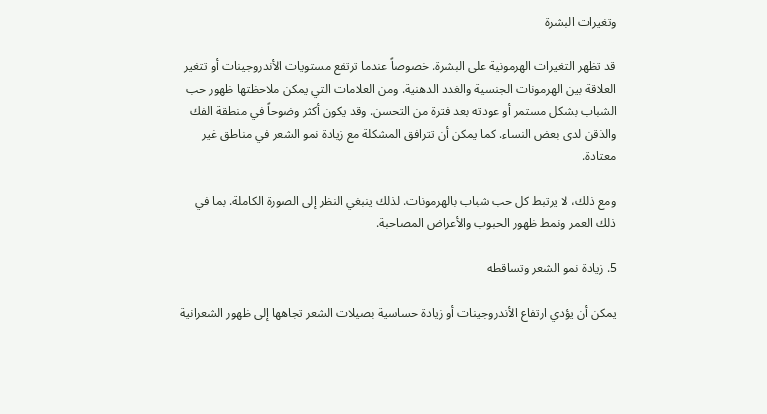وتغيرات البشرة

قد تظهر التغيرات الهرمونية على البشرة. خصوصاً عندما ترتفع مستويات الأندروجينات أو تتغير العلاقة بين الهرمونات الجنسية والغدد الدهنية. ومن العلامات التي يمكن ملاحظتها ظهور حب الشباب بشكل مستمر أو عودته بعد فترة من التحسن. وقد يكون أكثر وضوحاً في منطقة الفك والذقن لدى بعض النساء. كما يمكن أن تترافق المشكلة مع زيادة نمو الشعر في مناطق غير معتادة.

ومع ذلك، لا يرتبط كل حب شباب بالهرمونات. لذلك ينبغي النظر إلى الصورة الكاملة. بما في ذلك العمر ونمط ظهور الحبوب والأعراض المصاحبة.

5. زيادة نمو الشعر وتساقطه

يمكن أن يؤدي ارتفاع الأندروجينات أو زيادة حساسية بصيلات الشعر تجاهها إلى ظهور الشعرانية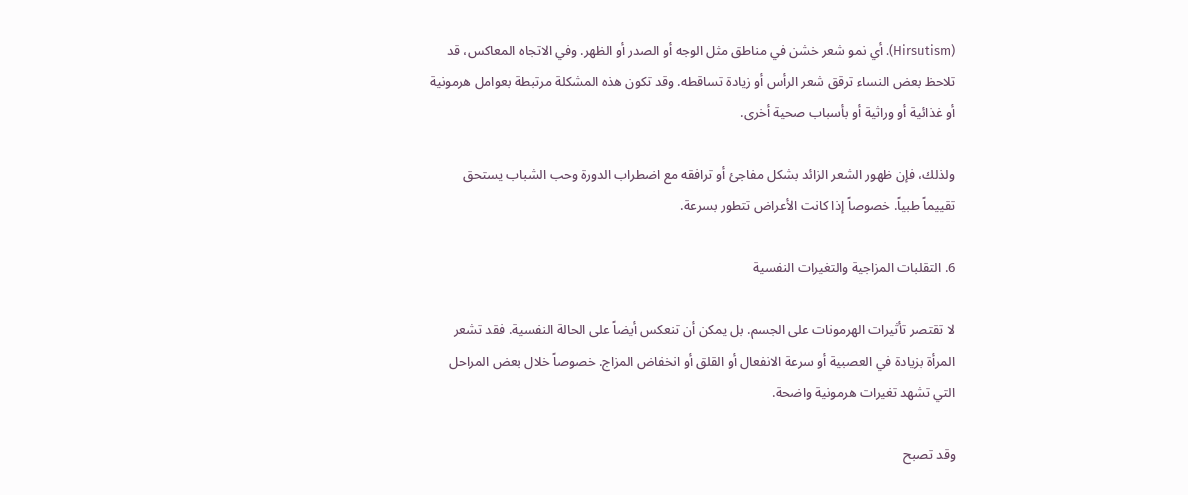(Hirsutism). أي نمو شعر خشن في مناطق مثل الوجه أو الصدر أو الظهر. وفي الاتجاه المعاكس، قد تلاحظ بعض النساء ترقق شعر الرأس أو زيادة تساقطه. وقد تكون هذه المشكلة مرتبطة بعوامل هرمونية أو غذائية أو وراثية أو بأسباب صحية أخرى.

ولذلك، فإن ظهور الشعر الزائد بشكل مفاجئ أو ترافقه مع اضطراب الدورة وحب الشباب يستحق تقييماً طبياً. خصوصاً إذا كانت الأعراض تتطور بسرعة.

6. التقلبات المزاجية والتغيرات النفسية

لا تقتصر تأثيرات الهرمونات على الجسم. بل يمكن أن تنعكس أيضاً على الحالة النفسية. فقد تشعر المرأة بزيادة في العصبية أو سرعة الانفعال أو القلق أو انخفاض المزاج. خصوصاً خلال بعض المراحل التي تشهد تغيرات هرمونية واضحة.

وقد تصبح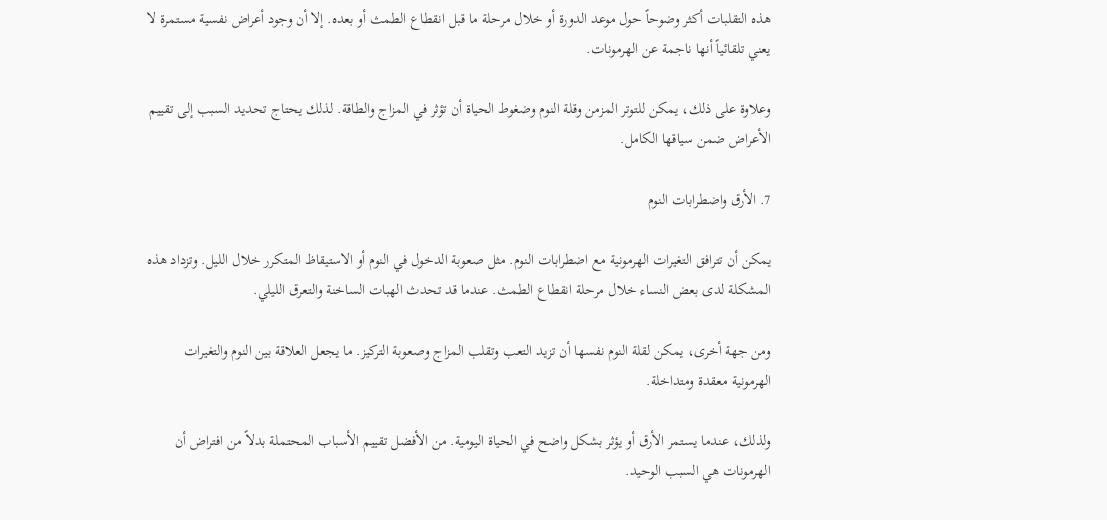هذه التقلبات أكثر وضوحاً حول موعد الدورة أو خلال مرحلة ما قبل انقطاع الطمث أو بعده. إلا أن وجود أعراض نفسية مستمرة لا يعني تلقائياً أنها ناجمة عن الهرمونات.

وعلاوة على ذلك، يمكن للتوتر المزمن وقلة النوم وضغوط الحياة أن تؤثر في المزاج والطاقة. لذلك يحتاج تحديد السبب إلى تقييم الأعراض ضمن سياقها الكامل.

7. الأرق واضطرابات النوم

يمكن أن تترافق التغيرات الهرمونية مع اضطرابات النوم. مثل صعوبة الدخول في النوم أو الاستيقاظ المتكرر خلال الليل. وتزداد هذه المشكلة لدى بعض النساء خلال مرحلة انقطاع الطمث. عندما قد تحدث الهبات الساخنة والتعرق الليلي.

ومن جهة أخرى، يمكن لقلة النوم نفسها أن تزيد التعب وتقلب المزاج وصعوبة التركيز. ما يجعل العلاقة بين النوم والتغيرات الهرمونية معقدة ومتداخلة.

ولذلك، عندما يستمر الأرق أو يؤثر بشكل واضح في الحياة اليومية. من الأفضل تقييم الأسباب المحتملة بدلاً من افتراض أن الهرمونات هي السبب الوحيد.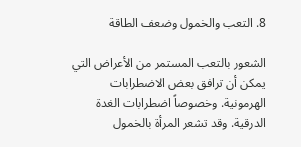8. التعب والخمول وضعف الطاقة

الشعور بالتعب المستمر من الأعراض التي يمكن أن ترافق بعض الاضطرابات الهرمونية. وخصوصاً اضطرابات الغدة الدرقية. وقد تشعر المرأة بالخمول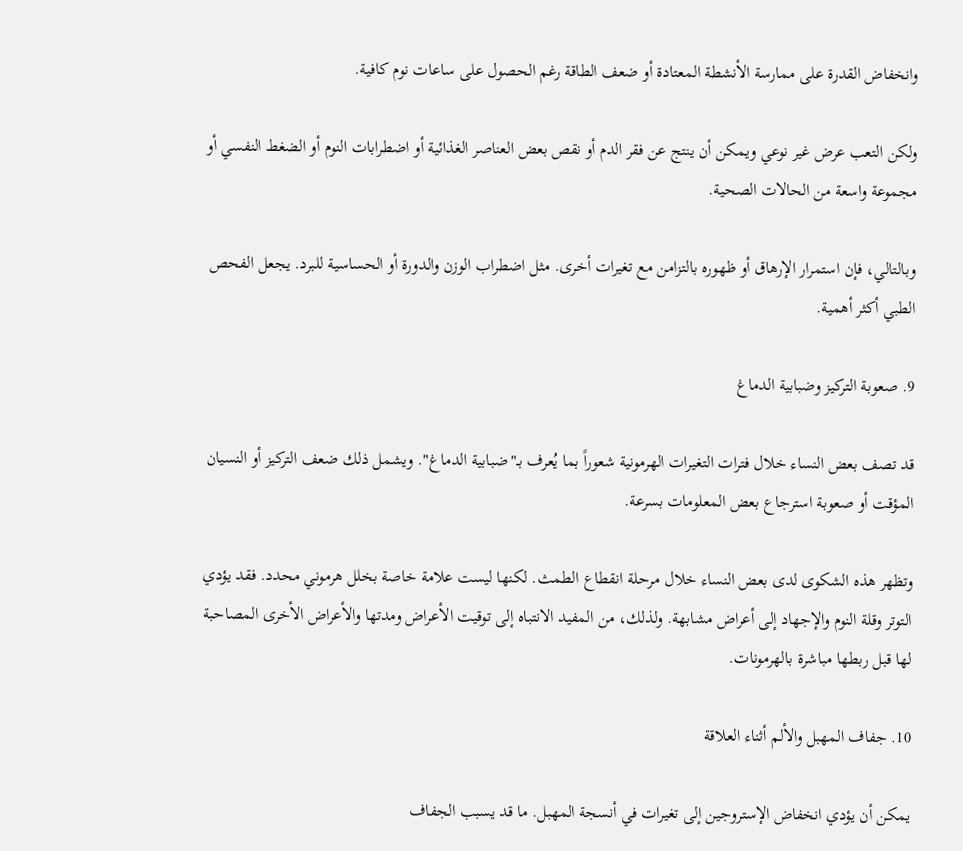وانخفاض القدرة على ممارسة الأنشطة المعتادة أو ضعف الطاقة رغم الحصول على ساعات نوم كافية.

ولكن التعب عرض غير نوعي ويمكن أن ينتج عن فقر الدم أو نقص بعض العناصر الغذائية أو اضطرابات النوم أو الضغط النفسي أو مجموعة واسعة من الحالات الصحية.

وبالتالي، فإن استمرار الإرهاق أو ظهوره بالتزامن مع تغيرات أخرى. مثل اضطراب الوزن والدورة أو الحساسية للبرد. يجعل الفحص الطبي أكثر أهمية.

9. صعوبة التركيز وضبابية الدماغ

قد تصف بعض النساء خلال فترات التغيرات الهرمونية شعوراً بما يُعرف بـ"ضبابية الدماغ". ويشمل ذلك ضعف التركيز أو النسيان المؤقت أو صعوبة استرجاع بعض المعلومات بسرعة.

وتظهر هذه الشكوى لدى بعض النساء خلال مرحلة انقطاع الطمث. لكنها ليست علامة خاصة بخلل هرموني محدد. فقد يؤدي التوتر وقلة النوم والإجهاد إلى أعراض مشابهة. ولذلك، من المفيد الانتباه إلى توقيت الأعراض ومدتها والأعراض الأخرى المصاحبة لها قبل ربطها مباشرة بالهرمونات.

10. جفاف المهبل والألم أثناء العلاقة

يمكن أن يؤدي انخفاض الإستروجين إلى تغيرات في أنسجة المهبل. ما قد يسبب الجفاف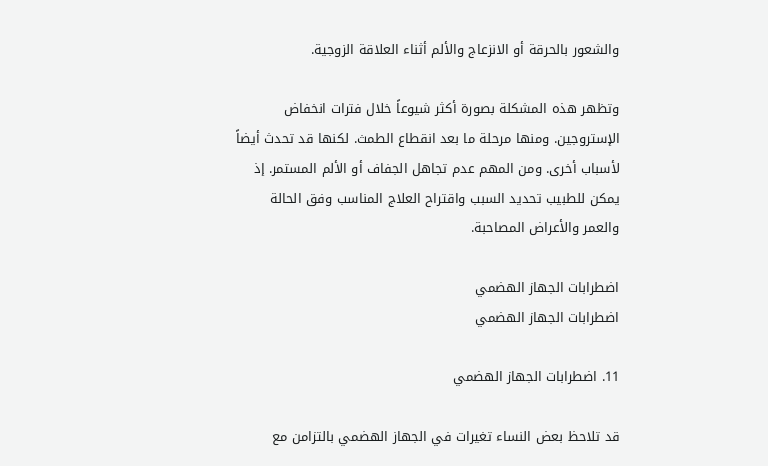والشعور بالحرقة أو الانزعاج والألم أثناء العلاقة الزوجية.

وتظهر هذه المشكلة بصورة أكثر شيوعاً خلال فترات انخفاض الإستروجين. ومنها مرحلة ما بعد انقطاع الطمث. لكنها قد تحدث أيضاً لأسباب أخرى. ومن المهم عدم تجاهل الجفاف أو الألم المستمر. إذ يمكن للطبيب تحديد السبب واقتراح العلاج المناسب وفق الحالة والعمر والأعراض المصاحبة.

اضطرابات الجهاز الهضمي
اضطرابات الجهاز الهضمي

11. اضطرابات الجهاز الهضمي

قد تلاحظ بعض النساء تغيرات في الجهاز الهضمي بالتزامن مع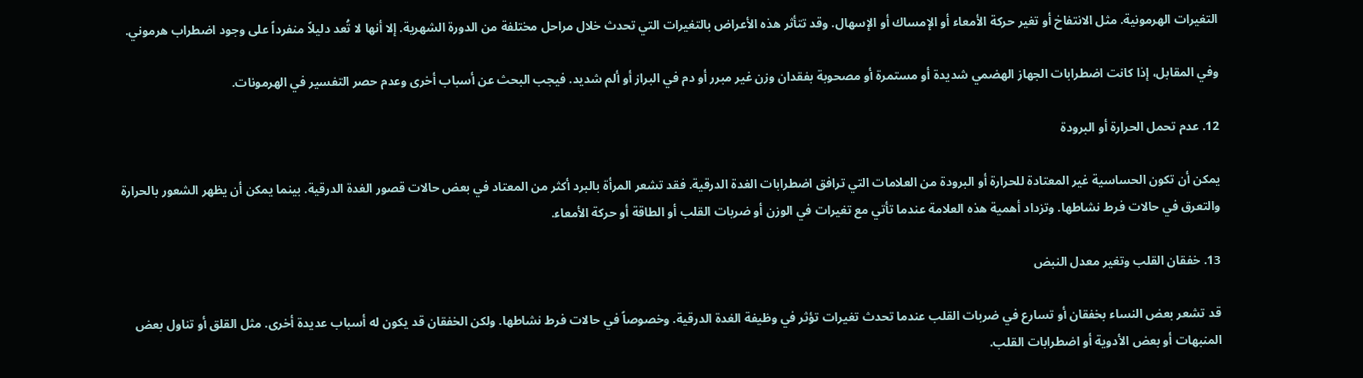التغيرات الهرمونية. مثل الانتفاخ أو تغير حركة الأمعاء أو الإمساك أو الإسهال. وقد تتأثر هذه الأعراض بالتغيرات التي تحدث خلال مراحل مختلفة من الدورة الشهرية. إلا أنها لا تُعد دليلاً منفرداً على وجود اضطراب هرموني.

وفي المقابل، إذا كانت اضطرابات الجهاز الهضمي شديدة أو مستمرة أو مصحوبة بفقدان وزن غير مبرر أو دم في البراز أو ألم شديد. فيجب البحث عن أسباب أخرى وعدم حصر التفسير في الهرمونات.

12. عدم تحمل الحرارة أو البرودة

يمكن أن تكون الحساسية غير المعتادة للحرارة أو البرودة من العلامات التي ترافق اضطرابات الغدة الدرقية. فقد تشعر المرأة بالبرد أكثر من المعتاد في بعض حالات قصور الغدة الدرقية. بينما يمكن أن يظهر الشعور بالحرارة والتعرق في حالات فرط نشاطها. وتزداد أهمية هذه العلامة عندما تأتي مع تغيرات في الوزن أو ضربات القلب أو الطاقة أو حركة الأمعاء.

13. خفقان القلب وتغير معدل النبض

قد تشعر بعض النساء بخفقان أو تسارع في ضربات القلب عندما تحدث تغيرات تؤثر في وظيفة الغدة الدرقية. وخصوصاً في حالات فرط نشاطها. ولكن الخفقان قد يكون له أسباب عديدة أخرى. مثل القلق أو تناول بعض المنبهات أو بعض الأدوية أو اضطرابات القلب.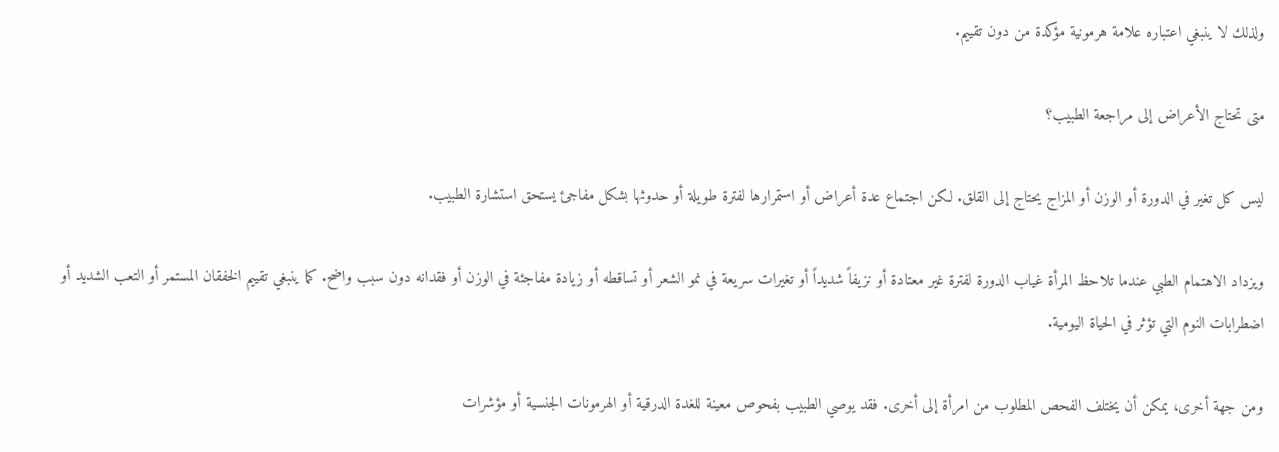ولذلك لا ينبغي اعتباره علامة هرمونية مؤكدة من دون تقييم.

متى تحتاج الأعراض إلى مراجعة الطبيب؟

ليس كل تغير في الدورة أو الوزن أو المزاج يحتاج إلى القلق. لكن اجتماع عدة أعراض أو استمرارها لفترة طويلة أو حدوثها بشكل مفاجئ يستحق استشارة الطبيب.

ويزداد الاهتمام الطبي عندما تلاحظ المرأة غياب الدورة لفترة غير معتادة أو نزيفاً شديداً أو تغيرات سريعة في نمو الشعر أو تساقطه أو زيادة مفاجئة في الوزن أو فقدانه دون سبب واضح. كما ينبغي تقييم الخفقان المستمر أو التعب الشديد أو اضطرابات النوم التي تؤثر في الحياة اليومية.

ومن جهة أخرى، يمكن أن يختلف الفحص المطلوب من امرأة إلى أخرى. فقد يوصي الطبيب بفحوص معينة للغدة الدرقية أو الهرمونات الجنسية أو مؤشرات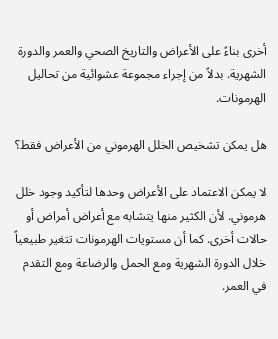أخرى بناءً على الأعراض والتاريخ الصحي والعمر والدورة الشهرية. بدلاً من إجراء مجموعة عشوائية من تحاليل الهرمونات.

هل يمكن تشخيص الخلل الهرموني من الأعراض فقط؟

لا يمكن الاعتماد على الأعراض وحدها لتأكيد وجود خلل هرموني. لأن الكثير منها يتشابه مع أعراض أمراض أو حالات أخرى. كما أن مستويات الهرمونات تتغير طبيعياً خلال الدورة الشهرية ومع الحمل والرضاعة ومع التقدم في العمر.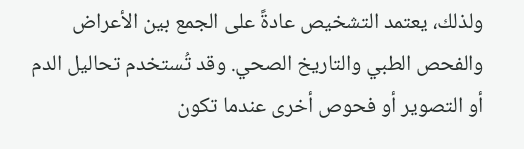ولذلك، يعتمد التشخيص عادةً على الجمع بين الأعراض والفحص الطبي والتاريخ الصحي. وقد تُستخدم تحاليل الدم أو التصوير أو فحوص أخرى عندما تكون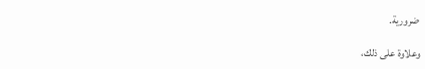ضرورية.

وعلاوة على ذلك،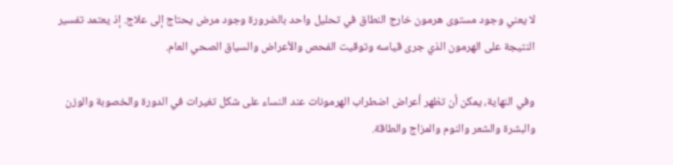لا يعني وجود مستوى هرمون خارج النطاق في تحليل واحد بالضرورة وجود مرض يحتاج إلى علاج. إذ يعتمد تفسير النتيجة على الهرمون الذي جرى قياسه وتوقيت الفحص والأعراض والسياق الصحي العام.

وفي النهاية، يمكن أن تظهر أعراض اضطراب الهرمونات عند النساء على شكل تغيرات في الدورة والخصوبة والوزن والبشرة والشعر والنوم والمزاج والطاقة.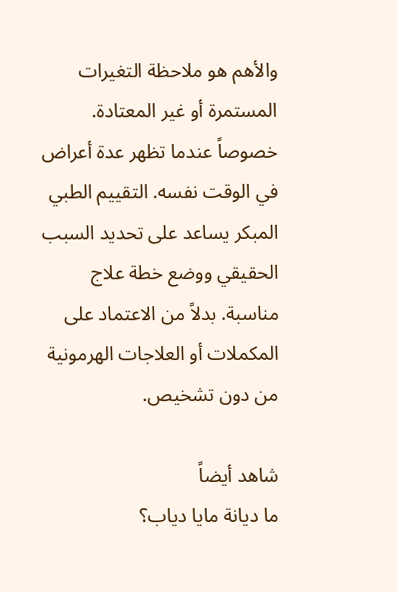والأهم هو ملاحظة التغيرات المستمرة أو غير المعتادة. خصوصاً عندما تظهر عدة أعراض في الوقت نفسه. التقييم الطبي المبكر يساعد على تحديد السبب الحقيقي ووضع خطة علاج مناسبة. بدلاً من الاعتماد على المكملات أو العلاجات الهرمونية من دون تشخيص.

شاهد أيضاً
ما ديانة مايا دياب؟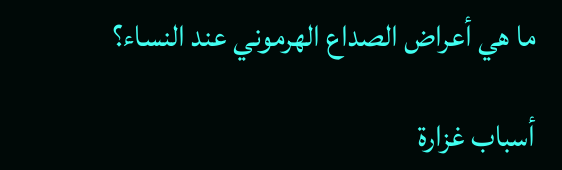ما هي أعراض الصداع الهرموني عند النساء؟

أسباب غزارة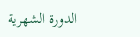الدورة الشهرية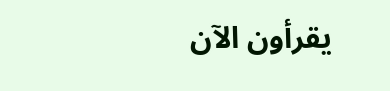يقرأون الآن